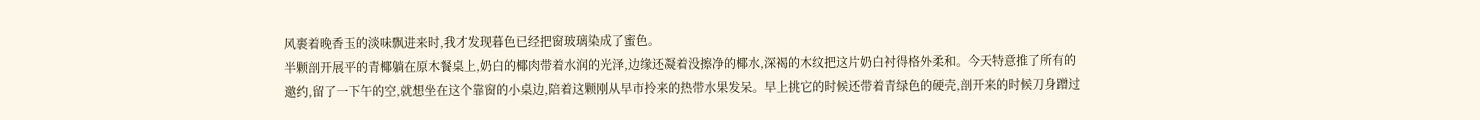风裹着晚香玉的淡味飘进来时,我才发现暮色已经把窗玻璃染成了蜜色。
半颗剖开展平的青椰躺在原木餐桌上,奶白的椰肉带着水润的光泽,边缘还凝着没擦净的椰水,深褐的木纹把这片奶白衬得格外柔和。今天特意推了所有的邀约,留了一下午的空,就想坐在这个靠窗的小桌边,陪着这颗刚从早市拎来的热带水果发呆。早上挑它的时候还带着青绿色的硬壳,剖开来的时候刀身蹭过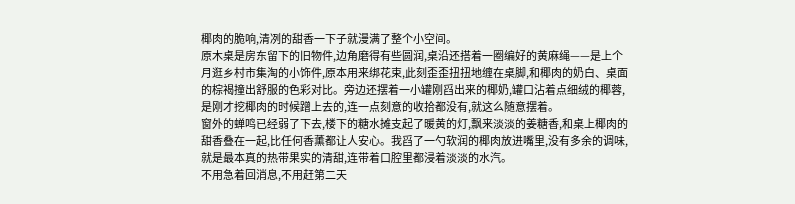椰肉的脆响,清冽的甜香一下子就漫满了整个小空间。
原木桌是房东留下的旧物件,边角磨得有些圆润,桌沿还搭着一圈编好的黄麻绳——是上个月逛乡村市集淘的小饰件,原本用来绑花束,此刻歪歪扭扭地缠在桌脚,和椰肉的奶白、桌面的棕褐撞出舒服的色彩对比。旁边还摆着一小罐刚舀出来的椰奶,罐口沾着点细绒的椰蓉,是刚才挖椰肉的时候蹭上去的,连一点刻意的收拾都没有,就这么随意摆着。
窗外的蝉鸣已经弱了下去,楼下的糖水摊支起了暖黄的灯,飘来淡淡的姜糖香,和桌上椰肉的甜香叠在一起,比任何香薰都让人安心。我舀了一勺软润的椰肉放进嘴里,没有多余的调味,就是最本真的热带果实的清甜,连带着口腔里都浸着淡淡的水汽。
不用急着回消息,不用赶第二天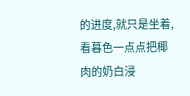的进度,就只是坐着,看暮色一点点把椰肉的奶白浸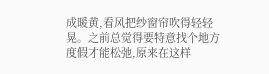成暖黄,看风把纱窗帘吹得轻轻晃。之前总觉得要特意找个地方度假才能松弛,原来在这样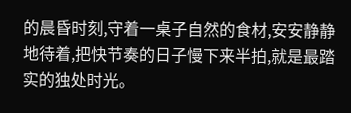的晨昏时刻,守着一桌子自然的食材,安安静静地待着,把快节奏的日子慢下来半拍,就是最踏实的独处时光。